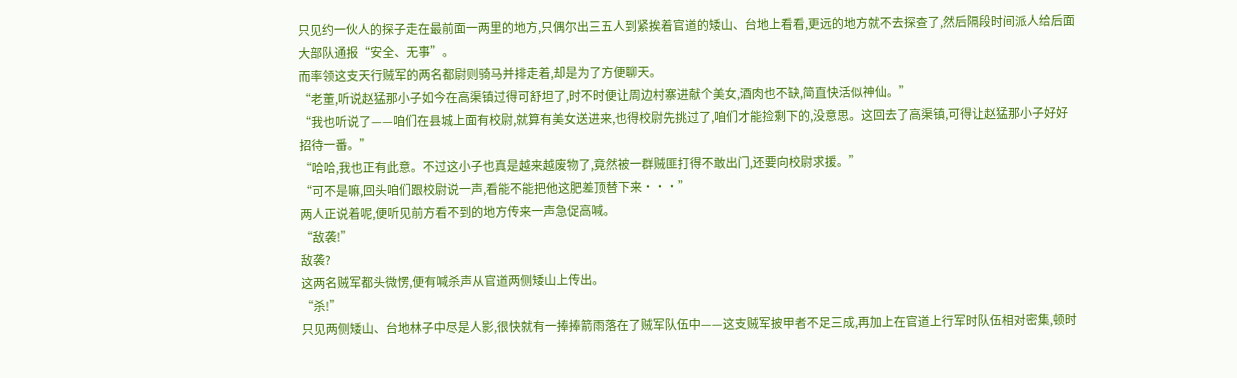只见约一伙人的探子走在最前面一两里的地方,只偶尔出三五人到紧挨着官道的矮山、台地上看看,更远的地方就不去探查了,然后隔段时间派人给后面大部队通报“安全、无事”。
而率领这支天行贼军的两名都尉则骑马并排走着,却是为了方便聊天。
“老董,听说赵猛那小子如今在高渠镇过得可舒坦了,时不时便让周边村寨进献个美女,酒肉也不缺,简直快活似神仙。”
“我也听说了——咱们在县城上面有校尉,就算有美女送进来,也得校尉先挑过了,咱们才能捡剩下的,没意思。这回去了高渠镇,可得让赵猛那小子好好招待一番。”
“哈哈,我也正有此意。不过这小子也真是越来越废物了,竟然被一群贼匪打得不敢出门,还要向校尉求援。”
“可不是嘛,回头咱们跟校尉说一声,看能不能把他这肥差顶替下来···”
两人正说着呢,便听见前方看不到的地方传来一声急促高喊。
“敌袭!”
敌袭?
这两名贼军都头微愣,便有喊杀声从官道两侧矮山上传出。
“杀!”
只见两侧矮山、台地林子中尽是人影,很快就有一捧捧箭雨落在了贼军队伍中——这支贼军披甲者不足三成,再加上在官道上行军时队伍相对密集,顿时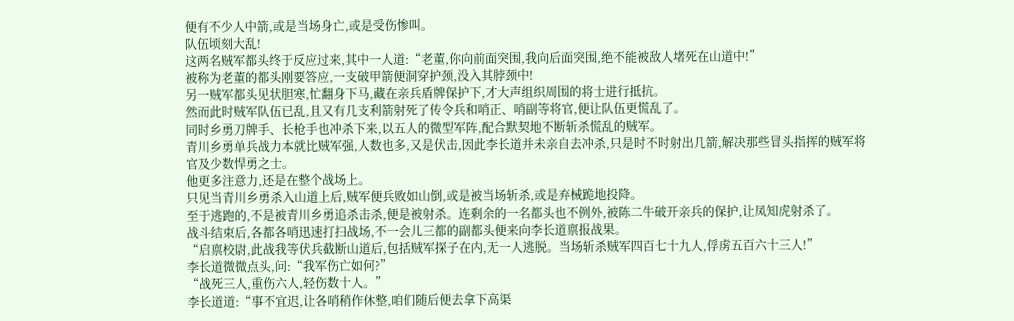便有不少人中箭,或是当场身亡,或是受伤惨叫。
队伍顷刻大乱!
这两名贼军都头终于反应过来,其中一人道:“老董,你向前面突围,我向后面突围,绝不能被敌人堵死在山道中!”
被称为老董的都头刚要答应,一支破甲箭便洞穿护颈,没入其脖颈中!
另一贼军都头见状胆寒,忙翻身下马,藏在亲兵盾牌保护下,才大声组织周围的将士进行抵抗。
然而此时贼军队伍已乱,且又有几支利箭射死了传令兵和哨正、哨副等将官,便让队伍更慌乱了。
同时乡勇刀牌手、长枪手也冲杀下来,以五人的微型军阵,配合默契地不断斩杀慌乱的贼军。
青川乡勇单兵战力本就比贼军强,人数也多,又是伏击,因此李长道并未亲自去冲杀,只是时不时射出几箭,解决那些冒头指挥的贼军将官及少数悍勇之士。
他更多注意力,还是在整个战场上。
只见当青川乡勇杀入山道上后,贼军便兵败如山倒,或是被当场斩杀,或是弃械跪地投降。
至于逃跑的,不是被青川乡勇追杀击杀,便是被射杀。连剩余的一名都头也不例外,被陈二牛破开亲兵的保护,让凤知虎射杀了。
战斗结束后,各都各哨迅速打扫战场,不一会儿三都的副都头便来向李长道禀报战果。
“启禀校尉,此战我等伏兵截断山道后,包括贼军探子在内,无一人逃脱。当场斩杀贼军四百七十九人,俘虏五百六十三人!”
李长道微微点头,问:“我军伤亡如何?”
“战死三人,重伤六人,轻伤数十人。”
李长道道:“事不宜迟,让各哨稍作休整,咱们随后便去拿下高渠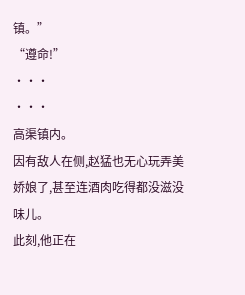镇。”
“遵命!”
···
···
高渠镇内。
因有敌人在侧,赵猛也无心玩弄美娇娘了,甚至连酒肉吃得都没滋没味儿。
此刻,他正在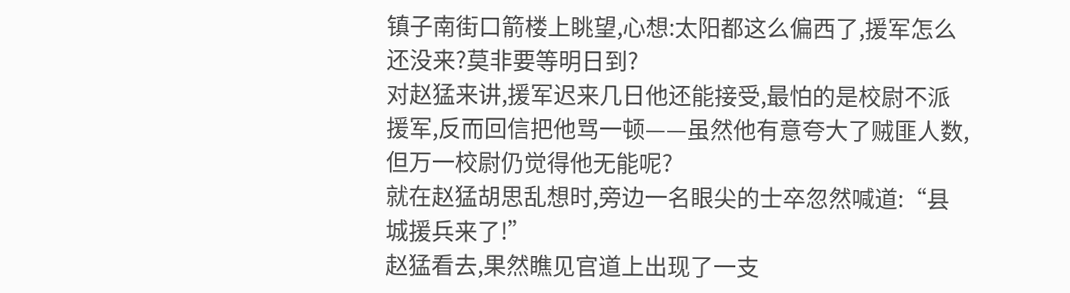镇子南街口箭楼上眺望,心想:太阳都这么偏西了,援军怎么还没来?莫非要等明日到?
对赵猛来讲,援军迟来几日他还能接受,最怕的是校尉不派援军,反而回信把他骂一顿——虽然他有意夸大了贼匪人数,但万一校尉仍觉得他无能呢?
就在赵猛胡思乱想时,旁边一名眼尖的士卒忽然喊道:“县城援兵来了!”
赵猛看去,果然瞧见官道上出现了一支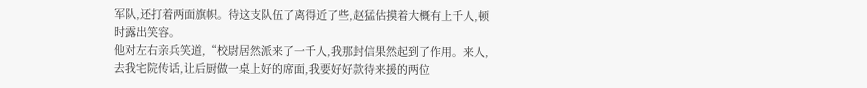军队,还打着两面旗帜。待这支队伍了离得近了些,赵猛估摸着大概有上千人,顿时露出笑容。
他对左右亲兵笑道,“校尉居然派来了一千人,我那封信果然起到了作用。来人,去我宅院传话,让后厨做一桌上好的席面,我要好好款待来援的两位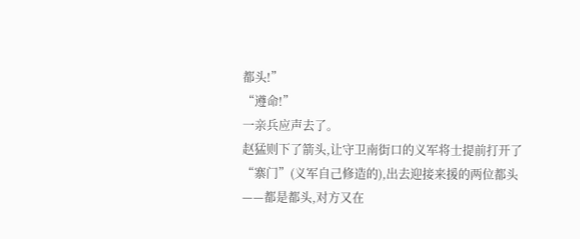都头!”
“遵命!”
一亲兵应声去了。
赵猛则下了箭头,让守卫南街口的义军将士提前打开了“寨门”(义军自己修造的),出去迎接来援的两位都头——都是都头,对方又在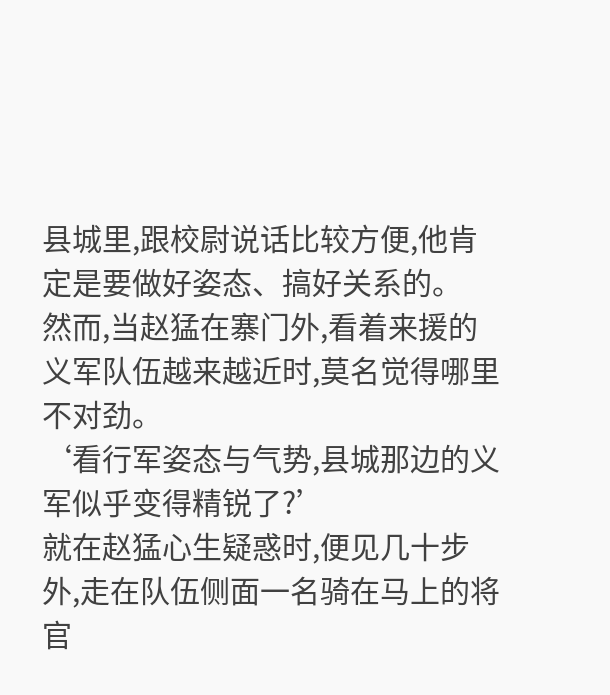县城里,跟校尉说话比较方便,他肯定是要做好姿态、搞好关系的。
然而,当赵猛在寨门外,看着来援的义军队伍越来越近时,莫名觉得哪里不对劲。
‘看行军姿态与气势,县城那边的义军似乎变得精锐了?’
就在赵猛心生疑惑时,便见几十步外,走在队伍侧面一名骑在马上的将官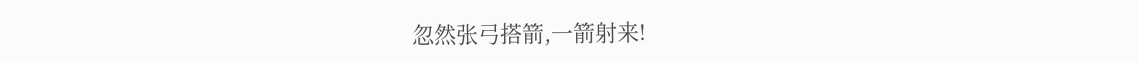忽然张弓搭箭,一箭射来!